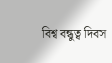বিশ্ব বন্ধুত্ব দিবস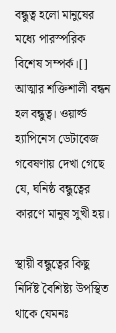বন্ধুত্ব হলো মানুষের মধ্যে পারস্পরিক বিশেষ সম্পর্ক।[] আত্মার শক্তিশালী বন্ধন হল বন্ধুত্ব। ওয়ার্ল্ড হ্যাপিনেস ডেটাবেজ গবেষণায় দেখা গেছে যে, ঘনিষ্ঠ বন্ধুত্বের কারণে মানুষ সুখী হয়।

স্থায়ী বন্ধুত্বের কিছু নির্দিষ্ট বৈশিষ্ট্য উপস্থিত থাকে যেমনঃ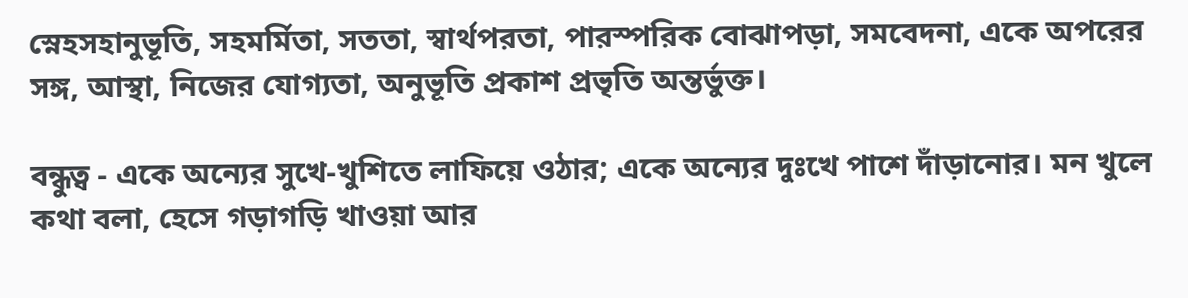স্নেহসহানুভূতি, সহমর্মিতা, সততা, স্বার্থপরতা, পারস্পরিক বোঝাপড়া, সমবেদনা, একে অপরের সঙ্গ, আস্থা, নিজের যোগ্যতা, অনুভূতি প্রকাশ প্রভৃতি অন্তর্ভুক্ত।

বন্ধুত্ব - একে অন্যের সুখে-খুশিতে লাফিয়ে ওঠার; একে অন্যের দুঃখে পাশে দাঁড়ানোর। মন খুলে কথা বলা, হেসে গড়াগড়ি খাওয়া আর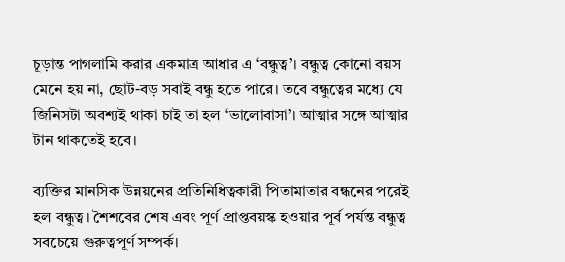চূড়ান্ত পাগলামি করার একমাত্র আধার এ ‘বন্ধুত্ব’। বন্ধুত্ব কোনো বয়স মেনে হয় না, ছোট-বড় সবাই বন্ধু হতে পারে। তবে বন্ধুত্বের মধ্যে যে জিনিসটা অবশ্যই থাকা চাই তা হল ‘ভালোবাসা’। আত্মার সঙ্গে আত্মার টান থাকতেই হবে।

ব্যক্তির মানসিক উন্নয়নের প্রতিনিধিত্বকারী পিতামাতার বন্ধনের পরেই হল বন্ধুত্ব। শৈশবের শেষ এবং পূর্ণ প্রাপ্তবয়স্ক হওয়ার পূর্ব পর্যন্ত বন্ধুত্ব সবচেয়ে গুরুত্বপূর্ণ সম্পর্ক।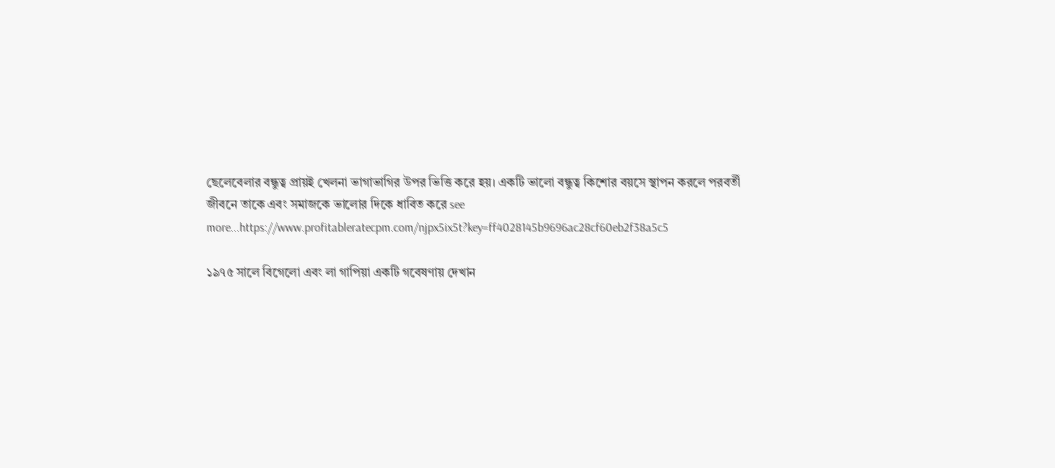ছেলেবেলার বন্ধুত্ব প্রায়ই খেলনা ভাগাভাগির উপর ভিত্তি করে হয়। একটি ভালো বন্ধুত্ব কিশোর বয়সে স্থাপন করলে পরবর্তী জীবনে তাকে এবং সমাজকে ভালোর দিকে ধাবিত করে see more...https://www.profitableratecpm.com/njpx5ix5t?key=ff4028145b9696ac28cf60eb2f38a5c5

১৯৭৫ সালে বিগেলো এবং লা গাপিয়া একটি গবেষণায় দেখান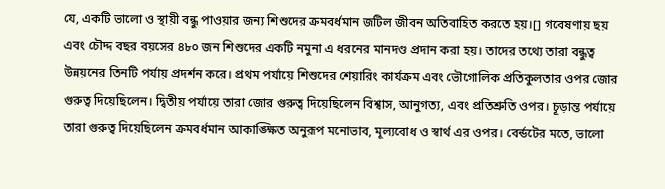যে, একটি ভালো ও স্থায়ী বন্ধু পাওয়ার জন্য শিশুদের ক্রমবর্ধমান জটিল জীবন অতিবাহিত করতে হয়।[] গবেষণায় ছয় এবং চৌদ্দ বছর বয়সের ৪৮০ জন শিশুদের একটি নমুনা এ ধরনের মানদণ্ড প্রদান করা হয়। তাদের তথ্যে তারা বন্ধুত্ব উন্নয়নের তিনটি পর্যায় প্রদর্শন করে। প্রথম পর্যায়ে শিশুদের শেয়ারিং কার্যক্রম এবং ভৌগোলিক প্রতিকুলতার ওপর জোর গুরুত্ব দিয়েছিলেন। দ্বিতীয় পর্যায়ে তারা জোর গুরুত্ব দিয়েছিলেন বিশ্বাস, আনুগত্য, এবং প্রতিশ্রুতি ওপর। চূড়ান্ত পর্যায়ে তারা গুরুত্ব দিয়েছিলেন ক্রমবর্ধমান আকাঙ্ক্ষিত অনুরূপ মনোভাব, মূল্যবোধ ও স্বার্থ এর ওপর। বের্ন্ডটের মতে, ভালো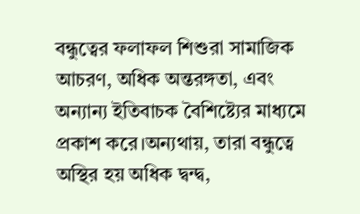বন্ধুত্বের ফলাফল শিশুরা সামাজিক আচরণ, অধিক অন্তরঙ্গতা, এবং অন্যান্য ইতিবাচক বৈশিষ্ট্যের মাধ্যমে প্রকাশ করে।অন্যথায়, তারা বন্ধুত্বে অস্থির হয় অধিক দ্বন্দ্ব,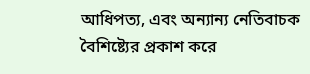আধিপত্য, এবং অন্যান্য নেতিবাচক বৈশিষ্ট্যের প্রকাশ করে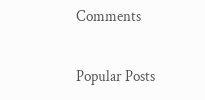Comments

Popular Posts